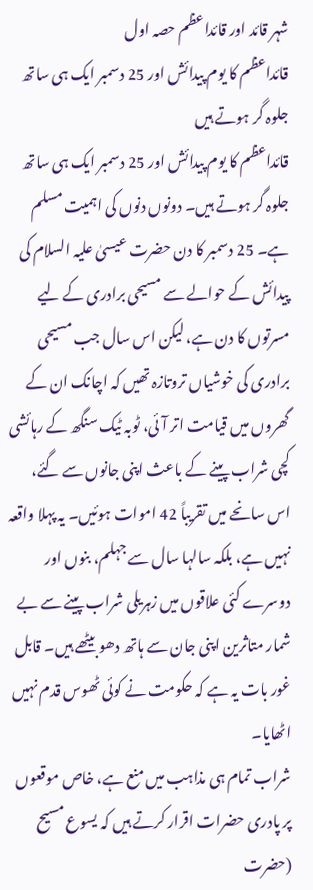شہر قائد اور قائداعظم حصہ اول
قائداعظم کا یوم پیدائش اور 25 دسمبر ایک ہی ساتھ جلوہ گر ہوتے ہیں
قائداعظم کا یوم پیدائش اور 25 دسمبر ایک ہی ساتھ جلوہ گر ہوتے ہیں۔ دونوں دنوں کی اہمیت مسلم ہے۔ 25 دسمبر کا دن حضرت عیسیٰ علیہ السلام کی پیدائش کے حوالے سے مسیحی برادری کے لیے مسرتوں کا دن ہے، لیکن اس سال جب مسیحی برادری کی خوشیاں تروتازہ تھیں کہ اچانک ان کے گھروں میں قیامت اتر آئی، ٹوبہ ٹیک سنگھ کے رہائشی کچی شراب پینے کے باعث اپنی جانوں سے گئے، اس سانحے میں تقریباً 42 اموات ہوئیں۔ یہ پہلا واقعہ نہیں ہے، بلکہ سالہا سال سے جہلم، بنوں اور دوسرے کئی علاقوں میں زہریلی شراب پینے سے بے شمار متاثرین اپنی جان سے ہاتھ دھو بیٹھے ہیں۔ قابل غور بات یہ ہے کہ حکومت نے کوئی ٹھوس قدم نہیں اٹھایا۔
شراب تمام ہی مذاہب میں منع ہے، خاص موقعوں پر پادری حضرات اقرار کرتے ہیں کہ یسوع مسیح (حضرت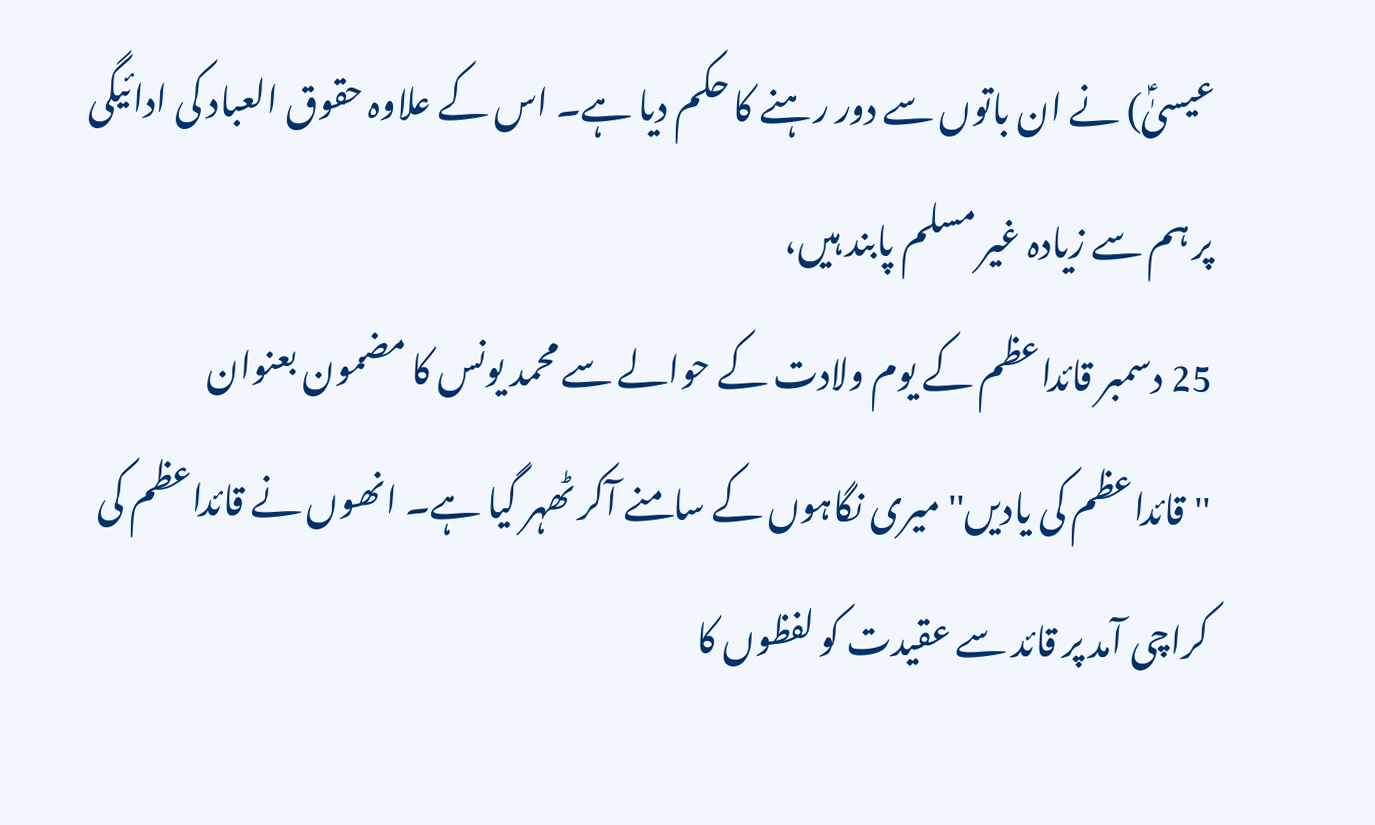عیسیٰؑ) نے ان باتوں سے دور رہنے کا حکم دیا ہے۔ اس کے علاوہ حقوق العباد کی ادائیگی پر ہم سے زیادہ غیر مسلم پابند ہیں،
25 دسمبر قائداعظم کے یوم ولادت کے حوالے سے محمد یونس کا مضمون بعنوان ''قائداعظم کی یادیں'' میری نگاہوں کے سامنے آکر ٹھہر گیا ہے۔ انھوں نے قائداعظم کی کراچی آمد پر قائد سے عقیدت کو لفظوں کا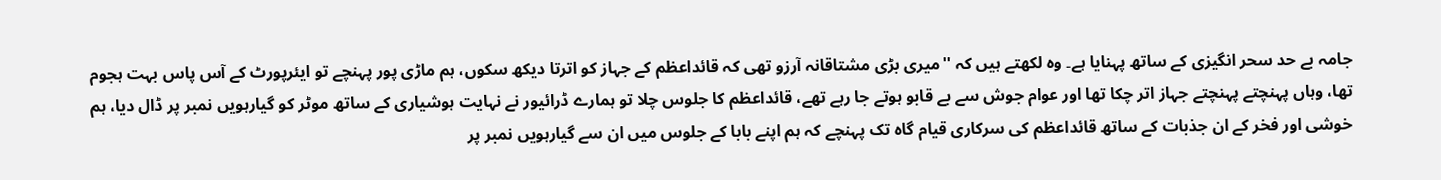جامہ بے حد سحر انگیزی کے ساتھ پہنایا ہے۔ وہ لکھتے ہیں کہ ''میری بڑی مشتاقانہ آرزو تھی کہ قائداعظم کے جہاز کو اترتا دیکھ سکوں، ہم ماڑی پور پہنچے تو ایئرپورٹ کے آس پاس بہت ہجوم تھا، وہاں پہنچتے پہنچتے جہاز اتر چکا تھا اور عوام جوش سے بے قابو ہوتے جا رہے تھے، قائداعظم کا جلوس چلا تو ہمارے ڈرائیور نے نہایت ہوشیاری کے ساتھ موٹر کو گیارہویں نمبر پر ڈال دیا، ہم خوشی اور فخر کے ان جذبات کے ساتھ قائداعظم کی سرکاری قیام گاہ تک پہنچے کہ ہم اپنے بابا کے جلوس میں ان سے گیارہویں نمبر پر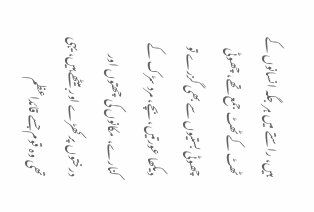ہیں، راستے میں ہر جگہ انسانوں کے ٹھٹ کے ٹھٹ جمع تھے، چھوٹی چھوٹی بستیوں سے بھی گزرے تو دیکھا عورتیں، بچے، مرد سڑک کے کنارے، مکانوں کی چھتوں اور درختوں پر کھڑے اور بیٹھے ہیں، یہی تھی وہ قوم جسے قائداعظم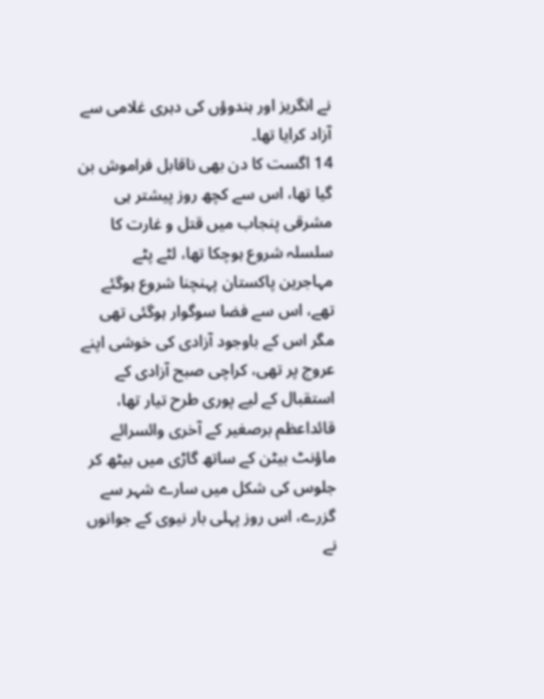نے انگریز اور ہندوؤں کی دہری غلامی سے آزاد کرایا تھا۔
14 اگست کا دن بھی ناقابل فراموش بن گیا تھا، اس سے کچھ روز پیشتر ہی مشرقی پنجاب میں قتل و غارت کا سلسلہ شروع ہوچکا تھا، لٹے پٹے مہاجرین پاکستان پہنچنا شروع ہوگئے تھے، اس سے فضا سوگوار ہوگئی تھی مگر اس کے باوجود آزادی کی خوشی اپنے عروج پر تھی، کراچی صبح آزادی کے استقبال کے لیے پوری طرح تیار تھا، قائداعظم برصغیر کے آخری وائسرائے ماؤنٹ بیٹن کے ساتھ گاڑی میں بیٹھ کر جلوس کی شکل میں سارے شہر سے گزرے، اس روز پہلی بار نیوی کے جوانوں نے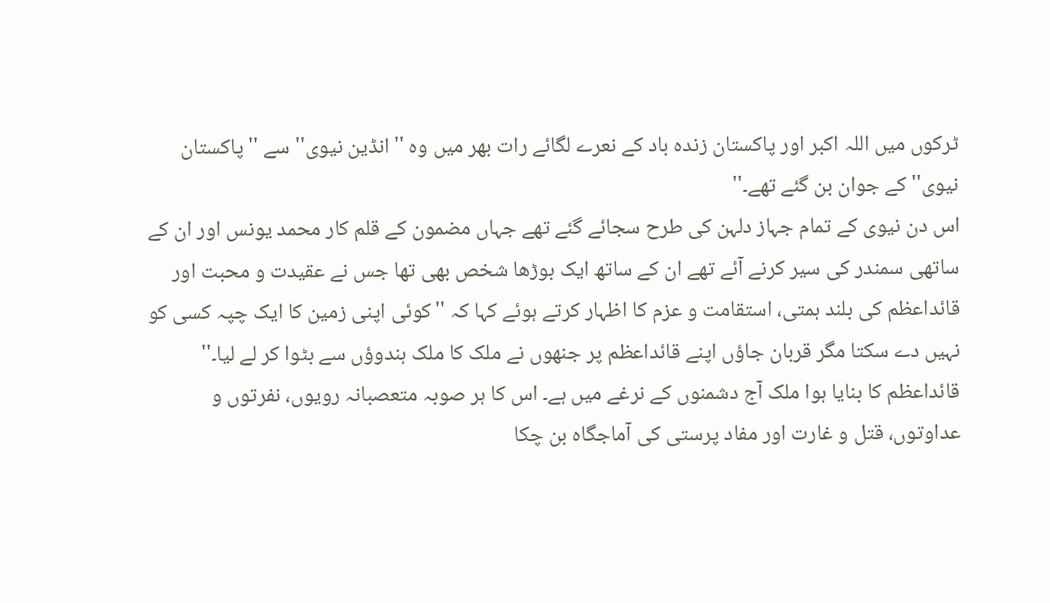ٹرکوں میں اللہ اکبر اور پاکستان زندہ باد کے نعرے لگائے رات بھر میں وہ ''انڈین نیوی'' سے ''پاکستان نیوی'' کے جوان بن گئے تھے۔''
اس دن نیوی کے تمام جہاز دلہن کی طرح سجائے گئے تھے جہاں مضمون کے قلم کار محمد یونس اور ان کے ساتھی سمندر کی سیر کرنے آئے تھے ان کے ساتھ ایک بوڑھا شخص بھی تھا جس نے عقیدت و محبت اور قائداعظم کی بلند ہمتی، استقامت و عزم کا اظہار کرتے ہوئے کہا کہ ''کوئی اپنی زمین کا ایک چپہ کسی کو نہیں دے سکتا مگر قربان جاؤں اپنے قائداعظم پر جنھوں نے ملک کا ملک ہندوؤں سے بٹوا کر لے لیا۔''
قائداعظم کا بنایا ہوا ملک آج دشمنوں کے نرغے میں ہے۔ اس کا ہر صوبہ متعصبانہ رویوں، نفرتوں و عداوتوں، قتل و غارت اور مفاد پرستی کی آماجگاہ بن چکا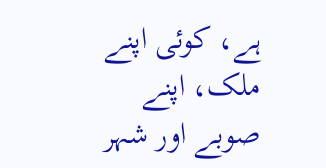ہے، کوئی اپنے ملک، اپنے صوبے اور شہر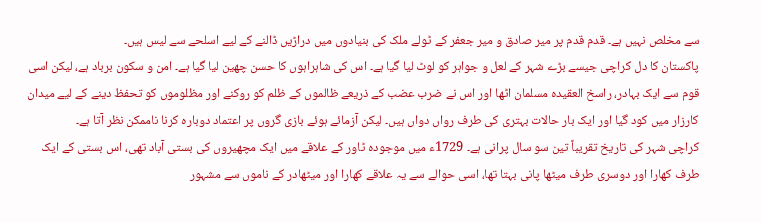سے مخلص نہیں ہے۔ قدم قدم پر میر صادق و میر جعفر کے ٹولے ملک کی بنیادوں میں دراڑیں ڈالنے کے لیے اسلحے سے لیس ہیں۔
پاکستان کا دل کراچی جیسے بڑے شہر کے لعل و جواہر کو لوٹ لیا گیا ہے۔ اس کی شاہراہوں کا حسن چھین لیا گیا ہے۔ امن و سکون برباد ہے، لیکن اسی قوم سے ایک بہادر، راسخ العقیدہ مسلمان اٹھا اور اس نے ضرب عضب کے ذریعے ظالموں کے ظلم کو روکنے اور مظلوموں کو تحفظ دینے کے لیے میدان کارزار میں کود گیا اور ایک بار حالات بہتری کی طرف رواں دواں ہیں۔ لیکن آزمائے ہوئے بازی گروں پر اعتماد دوبارہ کرنا ناممکن نظر آتا ہے۔
کراچی شہر کی تاریخ تقریباً تین سو سال پرانی ہے۔ 1729ء میں موجودہ ٹاور کے علاقے میں ایک مچھیروں کی بستی آباد تھی، اس بستی کے ایک طرف کھارا اور دوسری طرف میٹھا پانی بہتا تھا، اسی حوالے سے یہ علاقے کھارا اور میٹھادر کے ناموں سے مشہور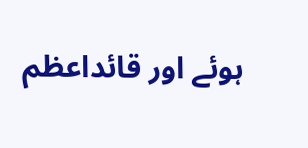ہوئے اور قائداعظم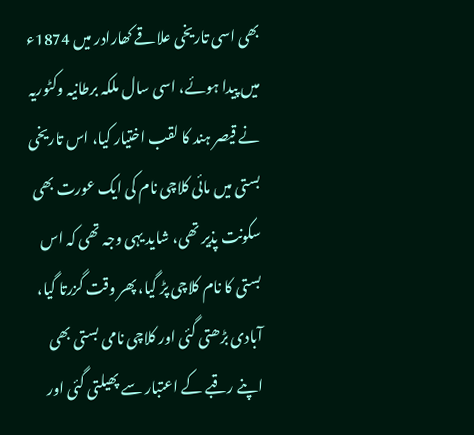بھی اسی تاریخی علاقے کھارادر میں 1874ء میں پیدا ہوئے، اسی سال ملکہ برطانیہ وکٹوریہ نے قیصر ہند کا لقب اختیار کیا، اس تاریخی بستی میں مائی کلاچی نام کی ایک عورت بھی سکونت پذیر تھی، شاید یہی وجہ تھی کہ اس بستی کا نام کلاچی پڑ گیا، پھر وقت گزرتا گیا، آبادی بڑھتی گئی اور کلاچی نامی بستی بھی اپنے رقبے کے اعتبار سے پھیلتی گئی اور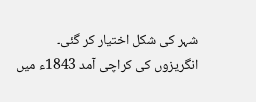شہر کی شکل اختیار کر گئی۔
انگریزوں کی کراچی آمد 1843ء میں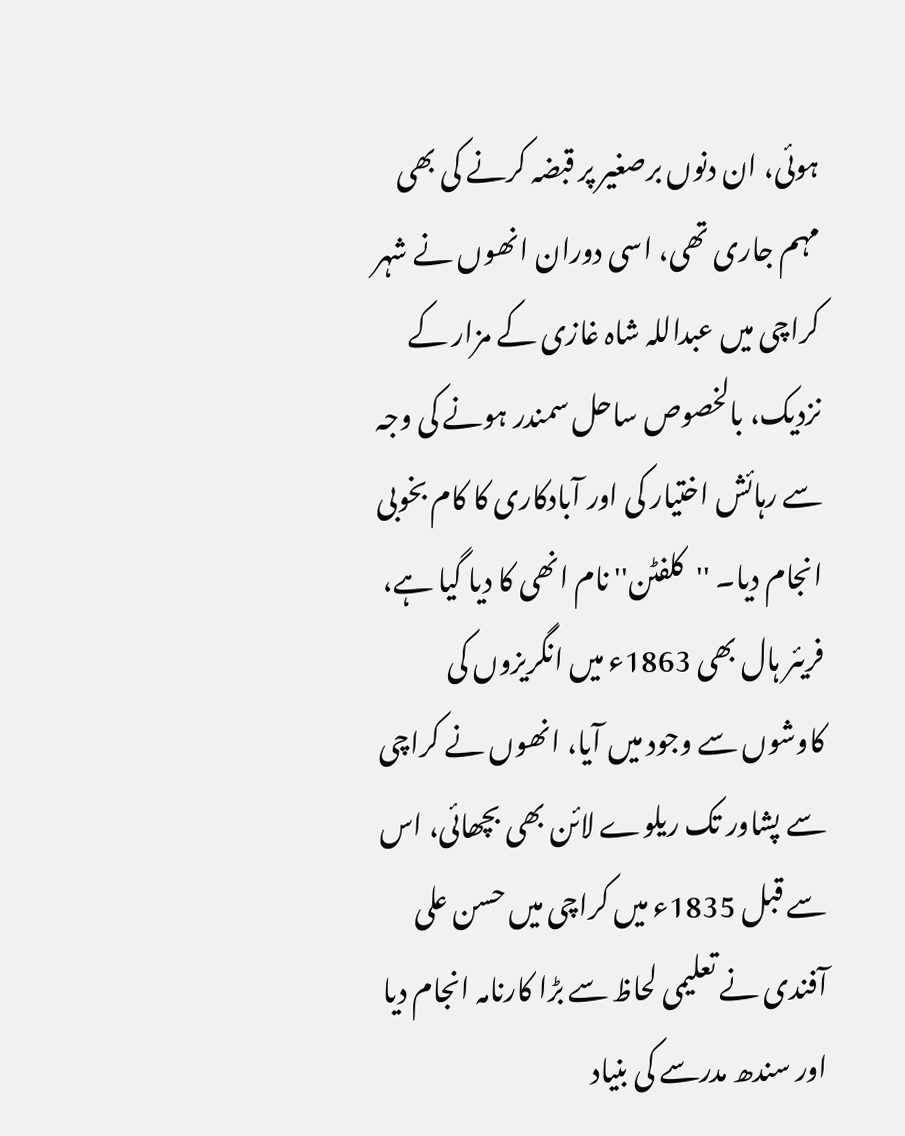ہوئی، ان دنوں برصغیر پر قبضہ کرنے کی بھی مہم جاری تھی، اسی دوران انھوں نے شہر کراچی میں عبداللہ شاہ غازی کے مزار کے نزدیک، بالخصوص ساحل سمندر ہونے کی وجہ سے رہائش اختیار کی اور آبادکاری کا کام بخوبی انجام دیا۔ ''کلفٹن'' نام انھی کا دیا گیا ہے، فریئر ہال بھی 1863ء میں انگریزوں کی کاوشوں سے وجود میں آیا، انھوں نے کراچی سے پشاور تک ریلوے لائن بھی بچھائی، اس سے قبل 1835ء میں کراچی میں حسن علی آفندی نے تعلیمی لحاظ سے بڑا کارنامہ انجام دیا اور سندھ مدرسے کی بنیاد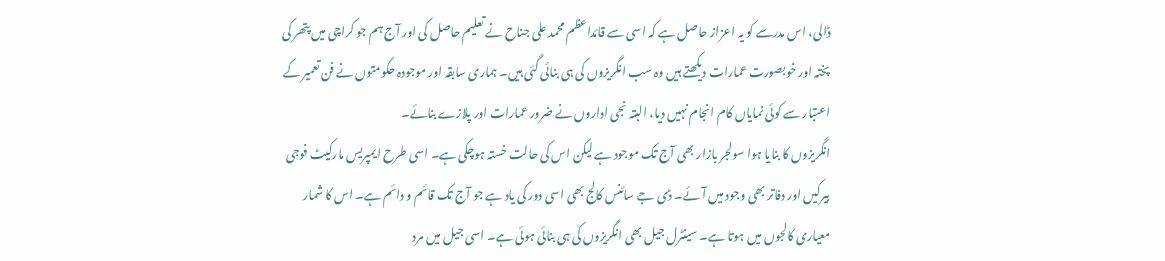ڈالی، اس مدرسے کو یہ اعزاز حاصل ہے کہ اسی سے قائداعظم محمد علی جناح نے تعلیم حاصل کی اور آج ہم جو کراچی میں پتھر کی پختہ اور خوبصورت عمارات دیکھتے ہیں وہ سب انگریزوں کی ہی بنائی گئی ہیں۔ ہماری سابقہ اور موجودہ حکومتوں نے فن تعمیر کے اعتبار سے کوئی نمایاں کام انجام نہیں دیا، البتہ نجی اداروں نے ضرور عمارات اور پلازے بنائے۔
انگریزوں کا بنایا ہوا سولجر بازار بھی آج تک موجود ہے لیکن اس کی حالت خستہ ہوچکی ہے۔ اسی طرح ایمپریس مارکیٹ فوجی بیرکیں اور دفاتر بھی وجود میں آئے۔ ڈی جے سائنس کالج بھی اسی دور کی یاد ہے جو آج تک قائم و دائم ہے۔ اس کا شمار معیاری کالجوں میں ہوتا ہے۔ سینٹرل جیل بھی انگریزوں کی ہی بنائی ہوئی ہے۔ اسی جیل میں مرد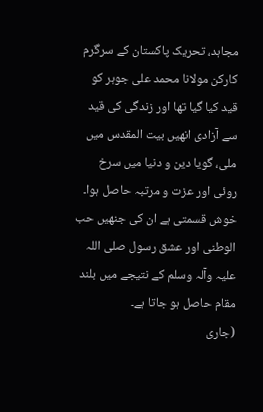مجاہد، تحریک پاکستان کے سرگرم کارکن مولانا محمد علی جوہر کو قید کیا گیا تھا اور زندگی کی قید سے آزادی انھیں بیت المقدس میں ملی، گویا دین و دنیا میں سرخ روئی اور عزت و مرتبہ حاصل ہوا۔ خوش قسمتی ہے ان کی جنھیں حب الوطنی اور عشق رسول صلی اللہ علیہ وآلہ وسلم کے نتیجے میں بلند مقام حاصل ہو جاتا ہے۔
(جاری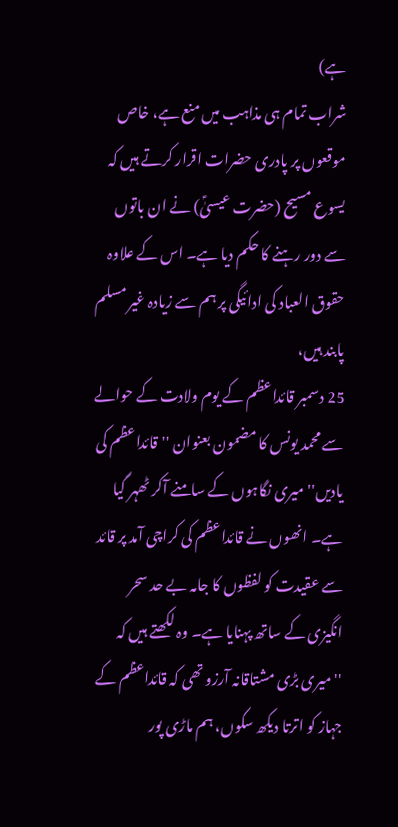ہے)
شراب تمام ہی مذاہب میں منع ہے، خاص موقعوں پر پادری حضرات اقرار کرتے ہیں کہ یسوع مسیح (حضرت عیسیٰؑ) نے ان باتوں سے دور رہنے کا حکم دیا ہے۔ اس کے علاوہ حقوق العباد کی ادائیگی پر ہم سے زیادہ غیر مسلم پابند ہیں،
25 دسمبر قائداعظم کے یوم ولادت کے حوالے سے محمد یونس کا مضمون بعنوان ''قائداعظم کی یادیں'' میری نگاہوں کے سامنے آکر ٹھہر گیا ہے۔ انھوں نے قائداعظم کی کراچی آمد پر قائد سے عقیدت کو لفظوں کا جامہ بے حد سحر انگیزی کے ساتھ پہنایا ہے۔ وہ لکھتے ہیں کہ ''میری بڑی مشتاقانہ آرزو تھی کہ قائداعظم کے جہاز کو اترتا دیکھ سکوں، ہم ماڑی پور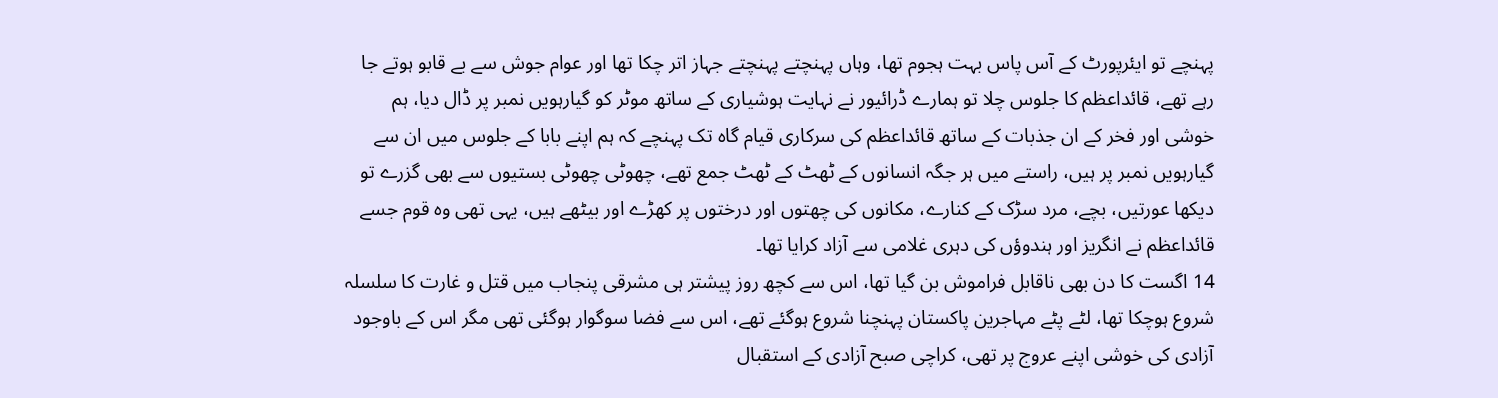پہنچے تو ایئرپورٹ کے آس پاس بہت ہجوم تھا، وہاں پہنچتے پہنچتے جہاز اتر چکا تھا اور عوام جوش سے بے قابو ہوتے جا رہے تھے، قائداعظم کا جلوس چلا تو ہمارے ڈرائیور نے نہایت ہوشیاری کے ساتھ موٹر کو گیارہویں نمبر پر ڈال دیا، ہم خوشی اور فخر کے ان جذبات کے ساتھ قائداعظم کی سرکاری قیام گاہ تک پہنچے کہ ہم اپنے بابا کے جلوس میں ان سے گیارہویں نمبر پر ہیں، راستے میں ہر جگہ انسانوں کے ٹھٹ کے ٹھٹ جمع تھے، چھوٹی چھوٹی بستیوں سے بھی گزرے تو دیکھا عورتیں، بچے، مرد سڑک کے کنارے، مکانوں کی چھتوں اور درختوں پر کھڑے اور بیٹھے ہیں، یہی تھی وہ قوم جسے قائداعظم نے انگریز اور ہندوؤں کی دہری غلامی سے آزاد کرایا تھا۔
14 اگست کا دن بھی ناقابل فراموش بن گیا تھا، اس سے کچھ روز پیشتر ہی مشرقی پنجاب میں قتل و غارت کا سلسلہ شروع ہوچکا تھا، لٹے پٹے مہاجرین پاکستان پہنچنا شروع ہوگئے تھے، اس سے فضا سوگوار ہوگئی تھی مگر اس کے باوجود آزادی کی خوشی اپنے عروج پر تھی، کراچی صبح آزادی کے استقبال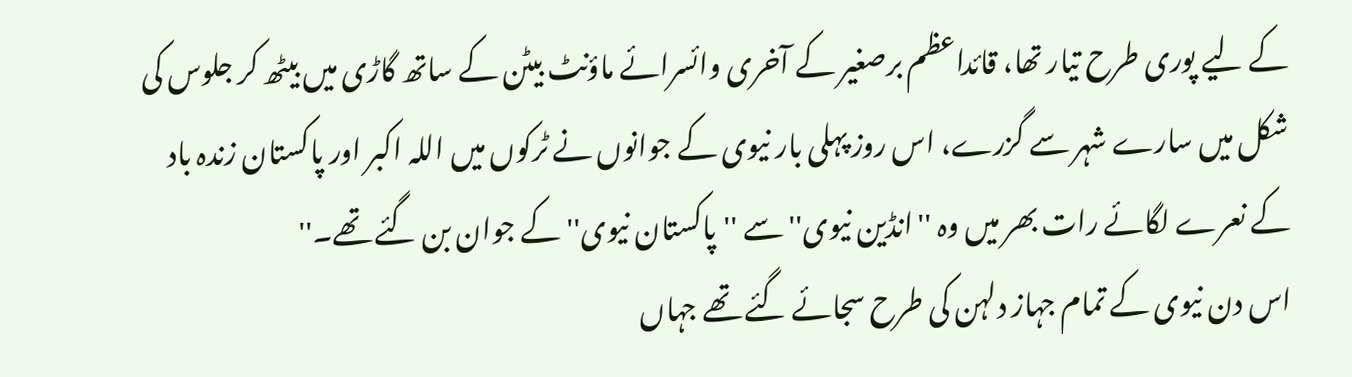کے لیے پوری طرح تیار تھا، قائداعظم برصغیر کے آخری وائسرائے ماؤنٹ بیٹن کے ساتھ گاڑی میں بیٹھ کر جلوس کی شکل میں سارے شہر سے گزرے، اس روز پہلی بار نیوی کے جوانوں نے ٹرکوں میں اللہ اکبر اور پاکستان زندہ باد کے نعرے لگائے رات بھر میں وہ ''انڈین نیوی'' سے ''پاکستان نیوی'' کے جوان بن گئے تھے۔''
اس دن نیوی کے تمام جہاز دلہن کی طرح سجائے گئے تھے جہاں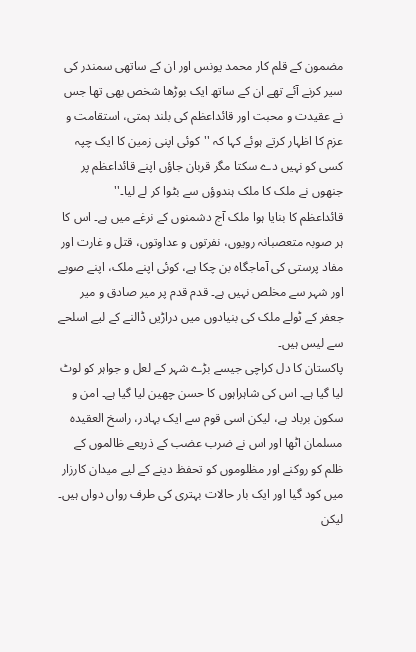مضمون کے قلم کار محمد یونس اور ان کے ساتھی سمندر کی سیر کرنے آئے تھے ان کے ساتھ ایک بوڑھا شخص بھی تھا جس نے عقیدت و محبت اور قائداعظم کی بلند ہمتی، استقامت و عزم کا اظہار کرتے ہوئے کہا کہ ''کوئی اپنی زمین کا ایک چپہ کسی کو نہیں دے سکتا مگر قربان جاؤں اپنے قائداعظم پر جنھوں نے ملک کا ملک ہندوؤں سے بٹوا کر لے لیا۔''
قائداعظم کا بنایا ہوا ملک آج دشمنوں کے نرغے میں ہے۔ اس کا ہر صوبہ متعصبانہ رویوں، نفرتوں و عداوتوں، قتل و غارت اور مفاد پرستی کی آماجگاہ بن چکا ہے، کوئی اپنے ملک، اپنے صوبے اور شہر سے مخلص نہیں ہے۔ قدم قدم پر میر صادق و میر جعفر کے ٹولے ملک کی بنیادوں میں دراڑیں ڈالنے کے لیے اسلحے سے لیس ہیں۔
پاکستان کا دل کراچی جیسے بڑے شہر کے لعل و جواہر کو لوٹ لیا گیا ہے۔ اس کی شاہراہوں کا حسن چھین لیا گیا ہے۔ امن و سکون برباد ہے، لیکن اسی قوم سے ایک بہادر، راسخ العقیدہ مسلمان اٹھا اور اس نے ضرب عضب کے ذریعے ظالموں کے ظلم کو روکنے اور مظلوموں کو تحفظ دینے کے لیے میدان کارزار میں کود گیا اور ایک بار حالات بہتری کی طرف رواں دواں ہیں۔ لیکن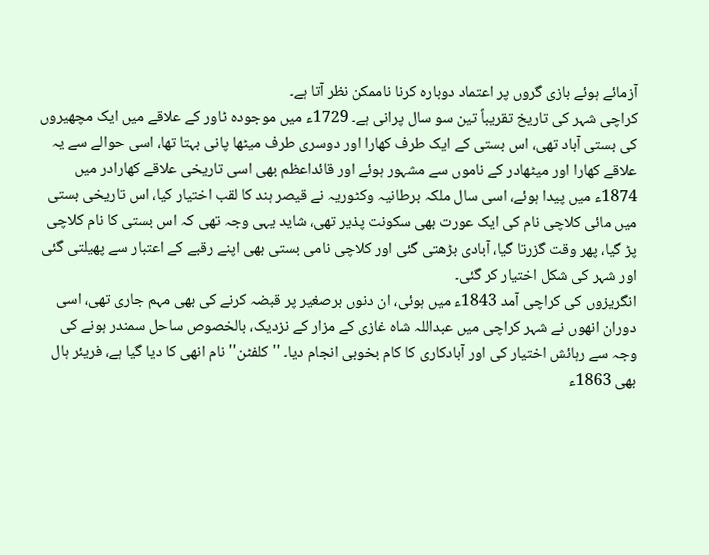آزمائے ہوئے بازی گروں پر اعتماد دوبارہ کرنا ناممکن نظر آتا ہے۔
کراچی شہر کی تاریخ تقریباً تین سو سال پرانی ہے۔ 1729ء میں موجودہ ٹاور کے علاقے میں ایک مچھیروں کی بستی آباد تھی، اس بستی کے ایک طرف کھارا اور دوسری طرف میٹھا پانی بہتا تھا، اسی حوالے سے یہ علاقے کھارا اور میٹھادر کے ناموں سے مشہور ہوئے اور قائداعظم بھی اسی تاریخی علاقے کھارادر میں 1874ء میں پیدا ہوئے، اسی سال ملکہ برطانیہ وکٹوریہ نے قیصر ہند کا لقب اختیار کیا، اس تاریخی بستی میں مائی کلاچی نام کی ایک عورت بھی سکونت پذیر تھی، شاید یہی وجہ تھی کہ اس بستی کا نام کلاچی پڑ گیا، پھر وقت گزرتا گیا، آبادی بڑھتی گئی اور کلاچی نامی بستی بھی اپنے رقبے کے اعتبار سے پھیلتی گئی اور شہر کی شکل اختیار کر گئی۔
انگریزوں کی کراچی آمد 1843ء میں ہوئی، ان دنوں برصغیر پر قبضہ کرنے کی بھی مہم جاری تھی، اسی دوران انھوں نے شہر کراچی میں عبداللہ شاہ غازی کے مزار کے نزدیک، بالخصوص ساحل سمندر ہونے کی وجہ سے رہائش اختیار کی اور آبادکاری کا کام بخوبی انجام دیا۔ ''کلفٹن'' نام انھی کا دیا گیا ہے، فریئر ہال بھی 1863ء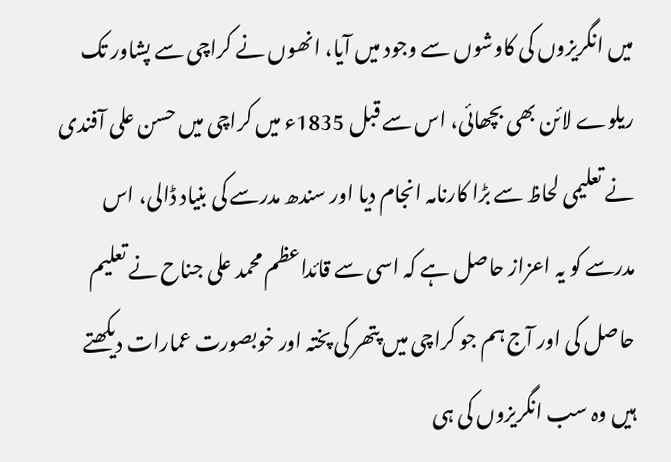میں انگریزوں کی کاوشوں سے وجود میں آیا، انھوں نے کراچی سے پشاور تک ریلوے لائن بھی بچھائی، اس سے قبل 1835ء میں کراچی میں حسن علی آفندی نے تعلیمی لحاظ سے بڑا کارنامہ انجام دیا اور سندھ مدرسے کی بنیاد ڈالی، اس مدرسے کو یہ اعزاز حاصل ہے کہ اسی سے قائداعظم محمد علی جناح نے تعلیم حاصل کی اور آج ہم جو کراچی میں پتھر کی پختہ اور خوبصورت عمارات دیکھتے ہیں وہ سب انگریزوں کی ہی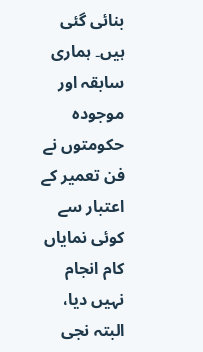بنائی گئی ہیں۔ ہماری سابقہ اور موجودہ حکومتوں نے فن تعمیر کے اعتبار سے کوئی نمایاں کام انجام نہیں دیا، البتہ نجی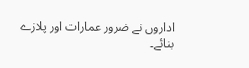اداروں نے ضرور عمارات اور پلازے بنائے۔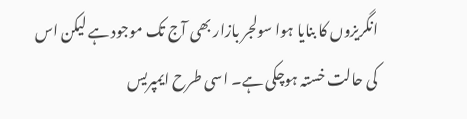انگریزوں کا بنایا ہوا سولجر بازار بھی آج تک موجود ہے لیکن اس کی حالت خستہ ہوچکی ہے۔ اسی طرح ایمپریس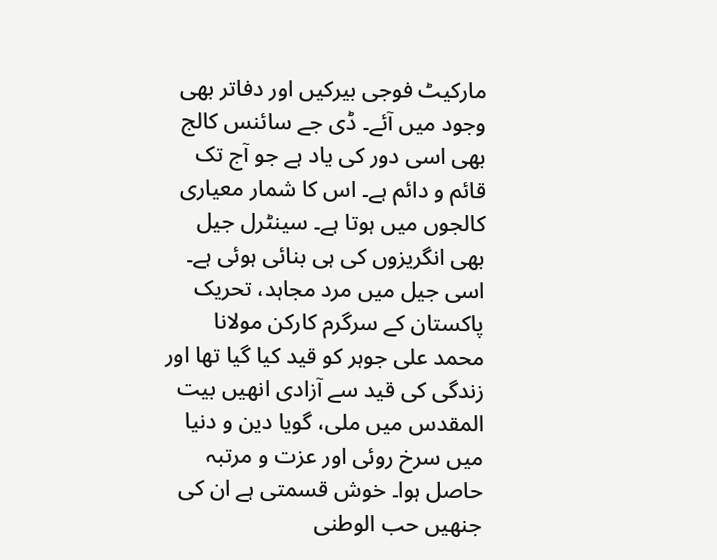مارکیٹ فوجی بیرکیں اور دفاتر بھی وجود میں آئے۔ ڈی جے سائنس کالج بھی اسی دور کی یاد ہے جو آج تک قائم و دائم ہے۔ اس کا شمار معیاری کالجوں میں ہوتا ہے۔ سینٹرل جیل بھی انگریزوں کی ہی بنائی ہوئی ہے۔ اسی جیل میں مرد مجاہد، تحریک پاکستان کے سرگرم کارکن مولانا محمد علی جوہر کو قید کیا گیا تھا اور زندگی کی قید سے آزادی انھیں بیت المقدس میں ملی، گویا دین و دنیا میں سرخ روئی اور عزت و مرتبہ حاصل ہوا۔ خوش قسمتی ہے ان کی جنھیں حب الوطنی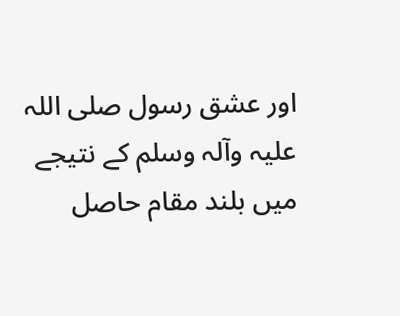اور عشق رسول صلی اللہ علیہ وآلہ وسلم کے نتیجے میں بلند مقام حاصل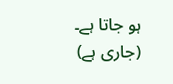ہو جاتا ہے۔
(جاری ہے)